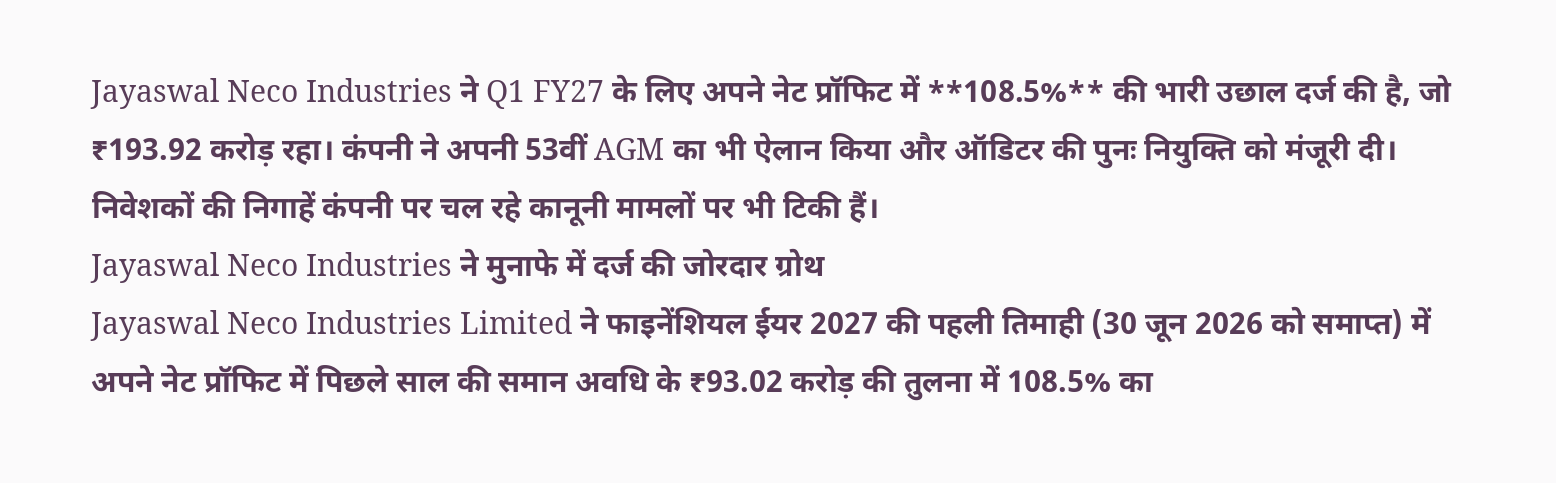Jayaswal Neco Industries ने Q1 FY27 के लिए अपने नेट प्रॉफिट में **108.5%** की भारी उछाल दर्ज की है, जो ₹193.92 करोड़ रहा। कंपनी ने अपनी 53वीं AGM का भी ऐलान किया और ऑडिटर की पुनः नियुक्ति को मंजूरी दी। निवेशकों की निगाहें कंपनी पर चल रहे कानूनी मामलों पर भी टिकी हैं।
Jayaswal Neco Industries ने मुनाफे में दर्ज की जोरदार ग्रोथ
Jayaswal Neco Industries Limited ने फाइनेंशियल ईयर 2027 की पहली तिमाही (30 जून 2026 को समाप्त) में अपने नेट प्रॉफिट में पिछले साल की समान अवधि के ₹93.02 करोड़ की तुलना में 108.5% का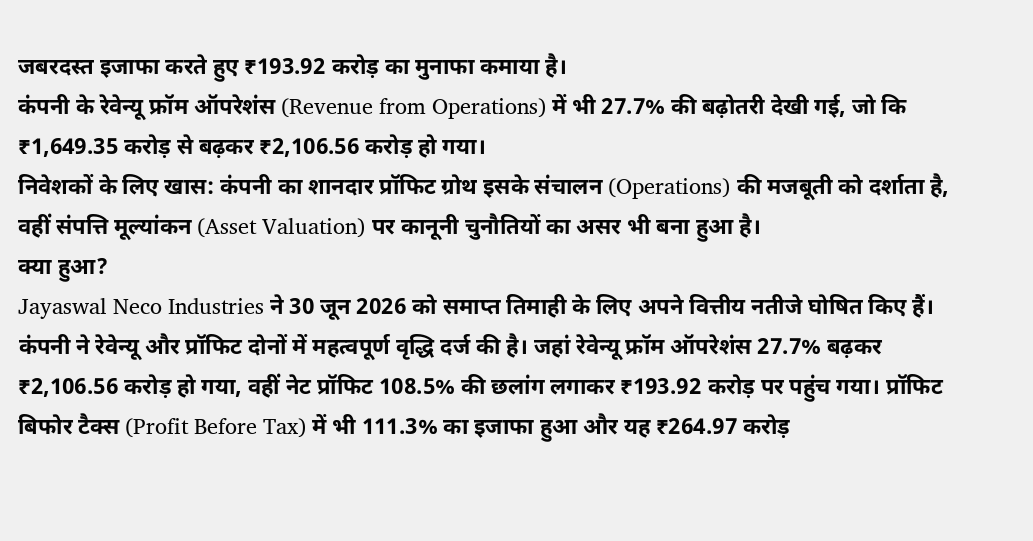जबरदस्त इजाफा करते हुए ₹193.92 करोड़ का मुनाफा कमाया है।
कंपनी के रेवेन्यू फ्रॉम ऑपरेशंस (Revenue from Operations) में भी 27.7% की बढ़ोतरी देखी गई, जो कि ₹1,649.35 करोड़ से बढ़कर ₹2,106.56 करोड़ हो गया।
निवेशकों के लिए खास: कंपनी का शानदार प्रॉफिट ग्रोथ इसके संचालन (Operations) की मजबूती को दर्शाता है, वहीं संपत्ति मूल्यांकन (Asset Valuation) पर कानूनी चुनौतियों का असर भी बना हुआ है।
क्या हुआ?
Jayaswal Neco Industries ने 30 जून 2026 को समाप्त तिमाही के लिए अपने वित्तीय नतीजे घोषित किए हैं। कंपनी ने रेवेन्यू और प्रॉफिट दोनों में महत्वपूर्ण वृद्धि दर्ज की है। जहां रेवेन्यू फ्रॉम ऑपरेशंस 27.7% बढ़कर ₹2,106.56 करोड़ हो गया, वहीं नेट प्रॉफिट 108.5% की छलांग लगाकर ₹193.92 करोड़ पर पहुंच गया। प्रॉफिट बिफोर टैक्स (Profit Before Tax) में भी 111.3% का इजाफा हुआ और यह ₹264.97 करोड़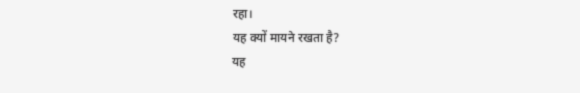रहा।
यह क्यों मायने रखता है?
यह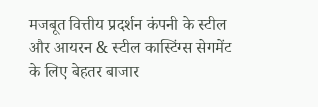मजबूत वित्तीय प्रदर्शन कंपनी के स्टील और आयरन & स्टील कास्टिंग्स सेगमेंट के लिए बेहतर बाजार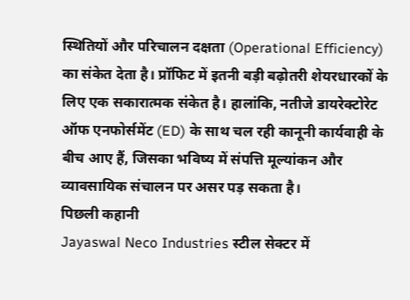स्थितियों और परिचालन दक्षता (Operational Efficiency) का संकेत देता है। प्रॉफिट में इतनी बड़ी बढ़ोतरी शेयरधारकों के लिए एक सकारात्मक संकेत है। हालांकि, नतीजे डायरेक्टोरेट ऑफ एनफोर्समेंट (ED) के साथ चल रही कानूनी कार्यवाही के बीच आए हैं, जिसका भविष्य में संपत्ति मूल्यांकन और व्यावसायिक संचालन पर असर पड़ सकता है।
पिछली कहानी
Jayaswal Neco Industries स्टील सेक्टर में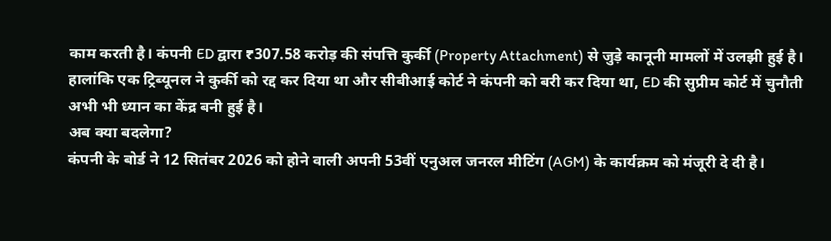काम करती है। कंपनी ED द्वारा ₹307.58 करोड़ की संपत्ति कुर्की (Property Attachment) से जुड़े कानूनी मामलों में उलझी हुई है। हालांकि एक ट्रिब्यूनल ने कुर्की को रद्द कर दिया था और सीबीआई कोर्ट ने कंपनी को बरी कर दिया था, ED की सुप्रीम कोर्ट में चुनौती अभी भी ध्यान का केंद्र बनी हुई है।
अब क्या बदलेगा?
कंपनी के बोर्ड ने 12 सितंबर 2026 को होने वाली अपनी 53वीं एनुअल जनरल मीटिंग (AGM) के कार्यक्रम को मंजूरी दे दी है।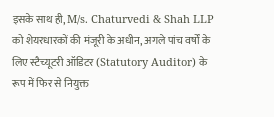इसके साथ ही, M/s. Chaturvedi & Shah LLP को शेयरधारकों की मंजूरी के अधीन, अगले पांच वर्षों के लिए स्टैच्यूटरी ऑडिटर (Statutory Auditor) के रूप में फिर से नियुक्त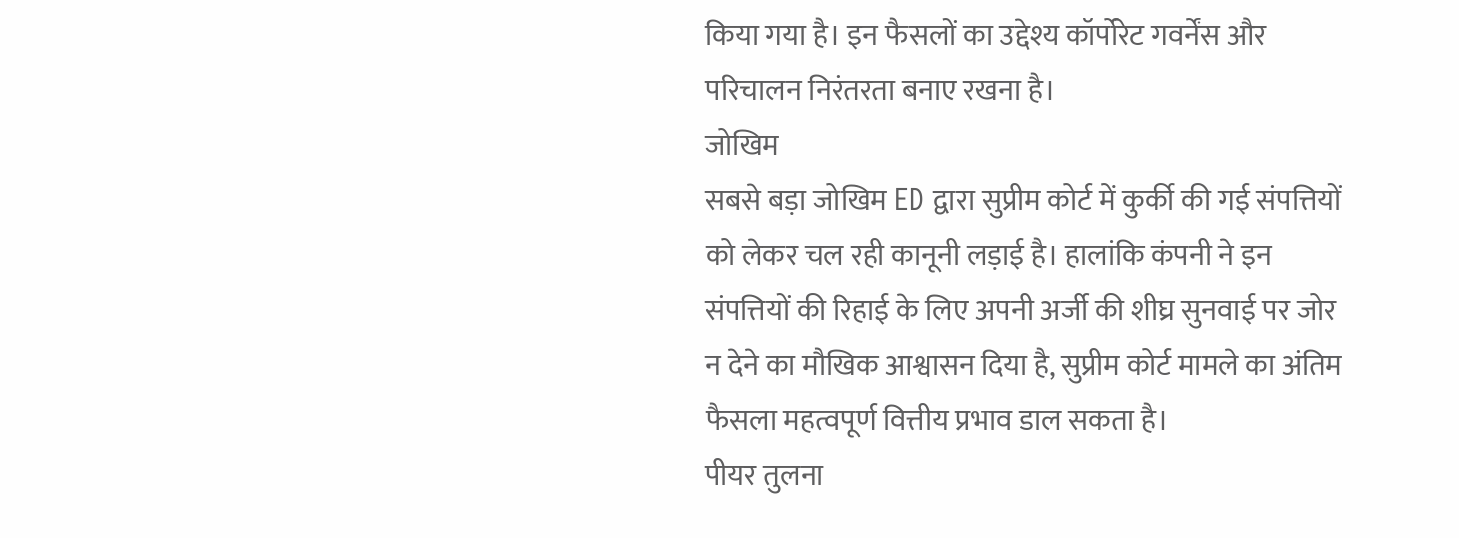किया गया है। इन फैसलों का उद्देश्य कॉर्पोरेट गवर्नेंस और परिचालन निरंतरता बनाए रखना है।
जोखिम
सबसे बड़ा जोखिम ED द्वारा सुप्रीम कोर्ट में कुर्की की गई संपत्तियों को लेकर चल रही कानूनी लड़ाई है। हालांकि कंपनी ने इन संपत्तियों की रिहाई के लिए अपनी अर्जी की शीघ्र सुनवाई पर जोर न देने का मौखिक आश्वासन दिया है, सुप्रीम कोर्ट मामले का अंतिम फैसला महत्वपूर्ण वित्तीय प्रभाव डाल सकता है।
पीयर तुलना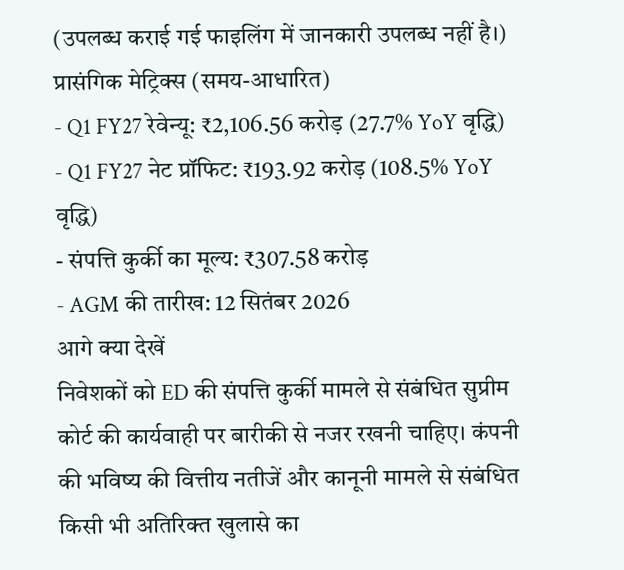(उपलब्ध कराई गई फाइलिंग में जानकारी उपलब्ध नहीं है।)
प्रासंगिक मेट्रिक्स (समय-आधारित)
- Q1 FY27 रेवेन्यू: ₹2,106.56 करोड़ (27.7% YoY वृद्धि)
- Q1 FY27 नेट प्रॉफिट: ₹193.92 करोड़ (108.5% YoY वृद्धि)
- संपत्ति कुर्की का मूल्य: ₹307.58 करोड़
- AGM की तारीख: 12 सितंबर 2026
आगे क्या देखें
निवेशकों को ED की संपत्ति कुर्की मामले से संबंधित सुप्रीम कोर्ट की कार्यवाही पर बारीकी से नजर रखनी चाहिए। कंपनी की भविष्य की वित्तीय नतीजें और कानूनी मामले से संबंधित किसी भी अतिरिक्त खुलासे का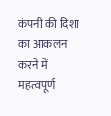कंपनी की दिशा का आकलन करने में महत्वपूर्ण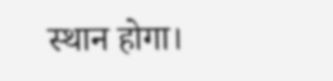स्थान होगा।